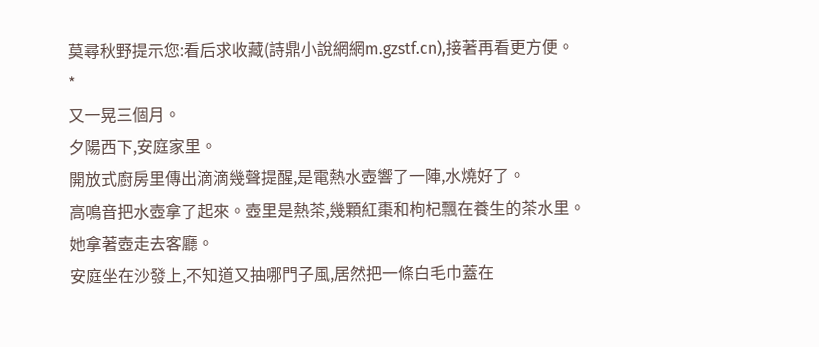莫尋秋野提示您:看后求收藏(詩鼎小說網網m.gzstf.cn),接著再看更方便。
*
又一晃三個月。
夕陽西下,安庭家里。
開放式廚房里傳出滴滴幾聲提醒,是電熱水壺響了一陣,水燒好了。
高鳴音把水壺拿了起來。壺里是熱茶,幾顆紅棗和枸杞飄在養生的茶水里。
她拿著壺走去客廳。
安庭坐在沙發上,不知道又抽哪門子風,居然把一條白毛巾蓋在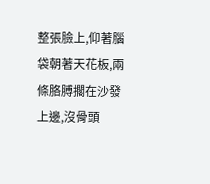整張臉上,仰著腦袋朝著天花板,兩條胳膊擱在沙發上邊,沒骨頭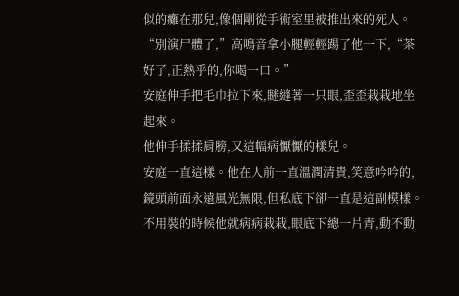似的癱在那兒,像個剛從手術室里被推出來的死人。
“別演尸體了,”高鳴音拿小腿輕輕踢了他一下,“茶好了,正熱乎的,你喝一口。”
安庭伸手把毛巾拉下來,瞇縫著一只眼,歪歪栽栽地坐起來。
他伸手揉揉肩膀,又這幅病懨懨的樣兒。
安庭一直這樣。他在人前一直溫潤清貴,笑意吟吟的,鏡頭前面永遠風光無限,但私底下卻一直是這副模樣。不用裝的時候他就病病栽栽,眼底下總一片青,動不動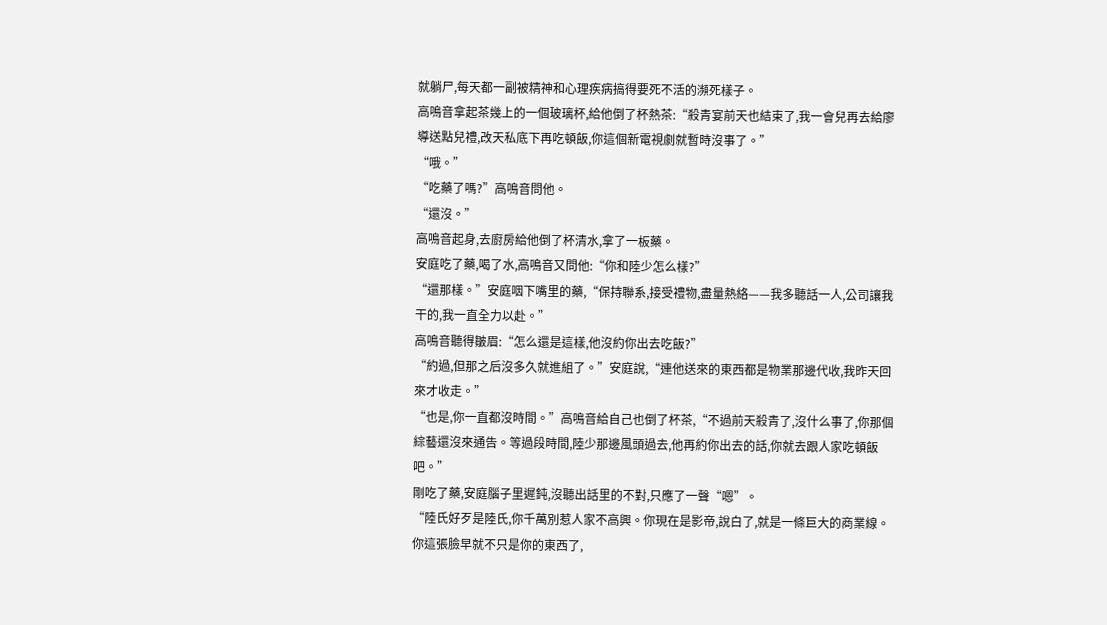就躺尸,每天都一副被精神和心理疾病搞得要死不活的瀕死樣子。
高鳴音拿起茶幾上的一個玻璃杯,給他倒了杯熱茶:“殺青宴前天也結束了,我一會兒再去給廖導送點兒禮,改天私底下再吃頓飯,你這個新電視劇就暫時沒事了。”
“哦。”
“吃藥了嗎?”高鳴音問他。
“還沒。”
高鳴音起身,去廚房給他倒了杯清水,拿了一板藥。
安庭吃了藥,喝了水,高鳴音又問他:“你和陸少怎么樣?”
“還那樣。”安庭咽下嘴里的藥,“保持聯系,接受禮物,盡量熱絡——我多聽話一人,公司讓我干的,我一直全力以赴。”
高鳴音聽得皺眉:“怎么還是這樣,他沒約你出去吃飯?”
“約過,但那之后沒多久就進組了。”安庭說,“連他送來的東西都是物業那邊代收,我昨天回來才收走。”
“也是,你一直都沒時間。”高鳴音給自己也倒了杯茶,“不過前天殺青了,沒什么事了,你那個綜藝還沒來通告。等過段時間,陸少那邊風頭過去,他再約你出去的話,你就去跟人家吃頓飯吧。”
剛吃了藥,安庭腦子里遲鈍,沒聽出話里的不對,只應了一聲“嗯”。
“陸氏好歹是陸氏,你千萬別惹人家不高興。你現在是影帝,說白了,就是一條巨大的商業線。你這張臉早就不只是你的東西了,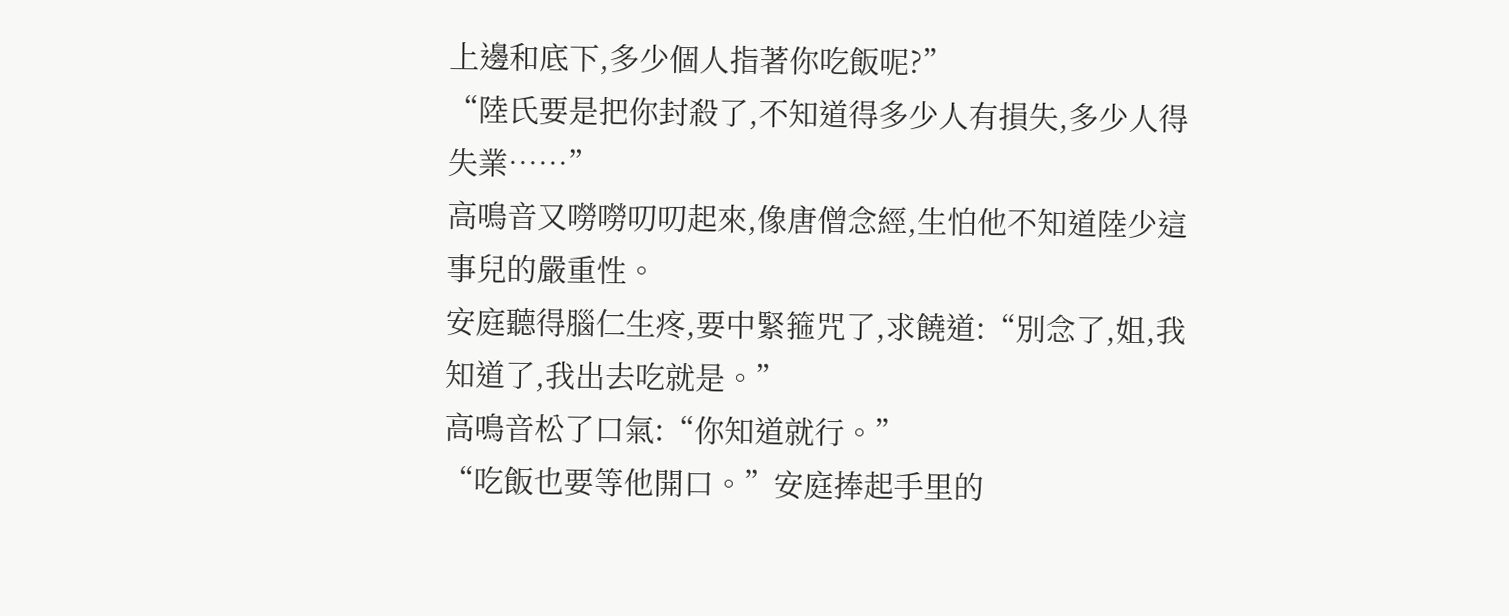上邊和底下,多少個人指著你吃飯呢?”
“陸氏要是把你封殺了,不知道得多少人有損失,多少人得失業……”
高鳴音又嘮嘮叨叨起來,像唐僧念經,生怕他不知道陸少這事兒的嚴重性。
安庭聽得腦仁生疼,要中緊箍咒了,求饒道:“別念了,姐,我知道了,我出去吃就是。”
高鳴音松了口氣:“你知道就行。”
“吃飯也要等他開口。”安庭捧起手里的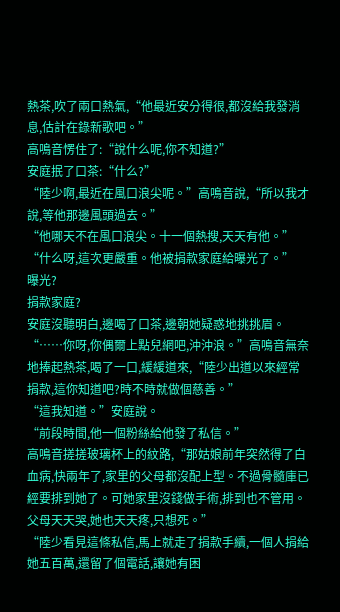熱茶,吹了兩口熱氣,“他最近安分得很,都沒給我發消息,估計在錄新歌吧。”
高鳴音愣住了:“說什么呢,你不知道?”
安庭抿了口茶:“什么?”
“陸少啊,最近在風口浪尖呢。”高鳴音說,“所以我才說,等他那邊風頭過去。”
“他哪天不在風口浪尖。十一個熱搜,天天有他。”
“什么呀,這次更嚴重。他被捐款家庭給曝光了。”
曝光?
捐款家庭?
安庭沒聽明白,邊喝了口茶,邊朝她疑惑地挑挑眉。
“……你呀,你偶爾上點兒網吧,沖沖浪。”高鳴音無奈地捧起熱茶,喝了一口,緩緩道來,“陸少出道以來經常捐款,這你知道吧?時不時就做個慈善。”
“這我知道。”安庭說。
“前段時間,他一個粉絲給他發了私信。”
高鳴音搓搓玻璃杯上的紋路,“那姑娘前年突然得了白血病,快兩年了,家里的父母都沒配上型。不過骨髓庫已經要排到她了。可她家里沒錢做手術,排到也不管用。父母天天哭,她也天天疼,只想死。”
“陸少看見這條私信,馬上就走了捐款手續,一個人捐給她五百萬,還留了個電話,讓她有困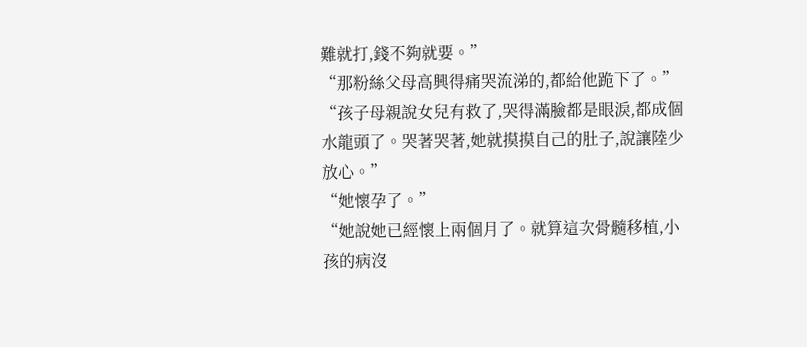難就打,錢不夠就要。”
“那粉絲父母高興得痛哭流涕的,都給他跪下了。”
“孩子母親說女兒有救了,哭得滿臉都是眼淚,都成個水龍頭了。哭著哭著,她就摸摸自己的肚子,說讓陸少放心。”
“她懷孕了。”
“她說她已經懷上兩個月了。就算這次骨髓移植,小孩的病沒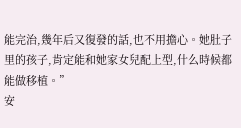能完治,幾年后又復發的話,也不用擔心。她肚子里的孩子,肯定能和她家女兒配上型,什么時候都能做移植。”
安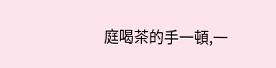庭喝茶的手一頓,一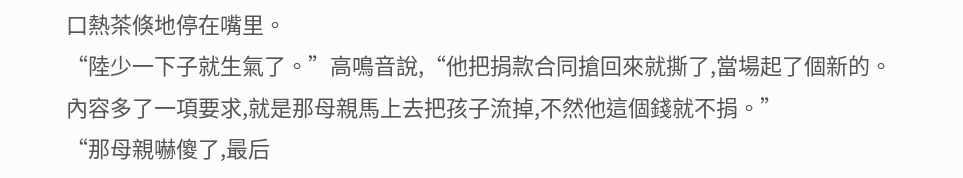口熱茶倏地停在嘴里。
“陸少一下子就生氣了。”高鳴音說,“他把捐款合同搶回來就撕了,當場起了個新的。內容多了一項要求,就是那母親馬上去把孩子流掉,不然他這個錢就不捐。”
“那母親嚇傻了,最后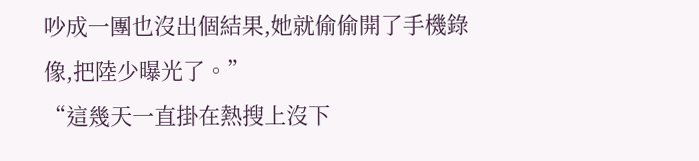吵成一團也沒出個結果,她就偷偷開了手機錄像,把陸少曝光了。”
“這幾天一直掛在熱搜上沒下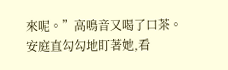來呢。”高鳴音又喝了口茶。
安庭直勾勾地盯著她,看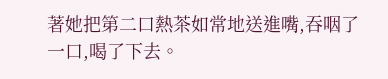著她把第二口熱茶如常地送進嘴,吞咽了一口,喝了下去。